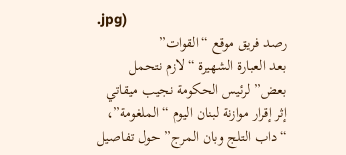.jpg)
رصد فريق موقع “القوات”
بعد العبارة الشهيرة “لازم نتحمل بعض” لرئيس الحكومة نجيب ميقاتي إثر إقرار موازنة لبنان اليوم “الملغومة”، “داب التلج وبان المرج” حول تفاصيل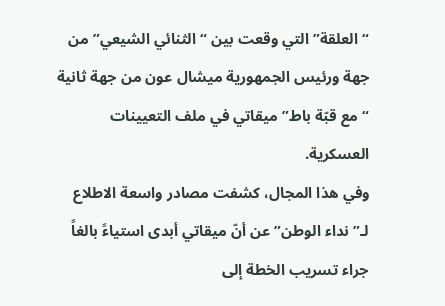“العلقة” التي وقعت بين “الثنائي الشيعي” من جهة ورئيس الجمهورية ميشال عون من جهة ثانية “مع قبّة باط” ميقاتي في ملف التعيينات العسكرية.
وفي هذا المجال، كشفت مصادر واسعة الاطلاع لـ”نداء الوطن” عن أنّ ميقاتي أبدى استياءً بالغاً جراء تسريب الخطة إلى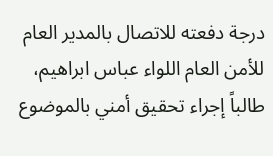درجة دفعته للاتصال بالمدير العام للأمن العام اللواء عباس ابراهيم، طالباً إجراء تحقيق أمني بالموضوع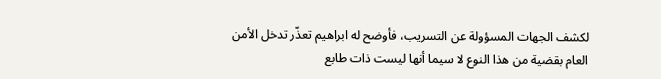لكشف الجهات المسؤولة عن التسريب، فأوضح له ابراهيم تعذّر تدخل الأمن العام بقضية من هذا النوع لا سيما أنها ليست ذات طابع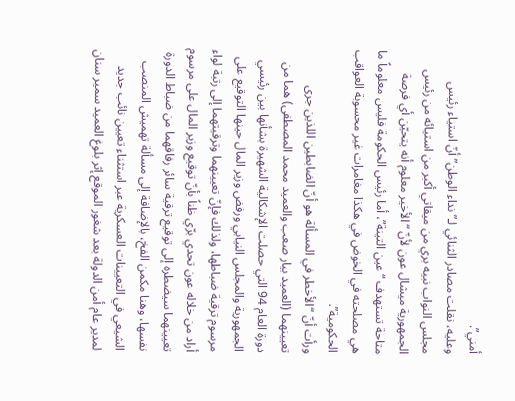أمني”.
وعليه، نقلت مصادر الثنائي لـ”نداء الوطن” أنّ استياء رئيس مجلس النواب نبيه بري من ميقاتي أكبر من استيائه من رئيس الجمهورية ميشال عون لأنّ “الأخير معلوم أنه يتحيّن أي فرصة متاحة تستهدف “عين التينة”، أما رئيس الحكومة فليس معلوماً ما هي مصلحته في الخوض في هكذا مغامرات غير محسوبة العواقب الحكومية”.
ورأت أنّ “الأخطر في المسألة هو أنّ الضابطين اللذين جرى تعيينهما (العميد بيار صعب والعميد محمد المصطفى) هما من دورة العام 94 التي حصلت الإشكالية الشهيرة بشأنها بين رئيسي الجمهورية والمجلس النيابي ورفض وزير المال حينها التوقيع على مرسوم ترقية ضباطها، ولذلك فإنّ تعيينهما وترقيتهما إلى رتبة لواء أراد من خلاله عون تحدي برّي ظناً بأنّ توقيع وزير المال على مرسوم تعيينهما سيضطره إلى توقيع ترقية سائر رفاقهما من ضباط الدورة نفسها، وهنا مكمن الفخ، بالإضافة إلى مسألة تهميش المنصب الشيعي في التعيينات العسكرية عبر استثناء تعيين نائب جديد لمدير عام أمن الدولة بعد شغور الموقع إثر بلوغ العميد سمير سنان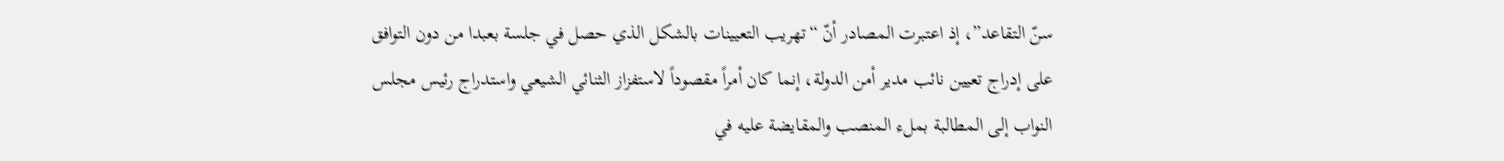سنّ التقاعد”، إذ اعتبرت المصادر أنّ “تهريب التعيينات بالشكل الذي حصل في جلسة بعبدا من دون التوافق على إدراج تعيين نائب مدير أمن الدولة، إنما كان أمراً مقصوداً لاستفزاز الثنائي الشيعي واستدراج رئيس مجلس النواب إلى المطالبة بملء المنصب والمقايضة عليه في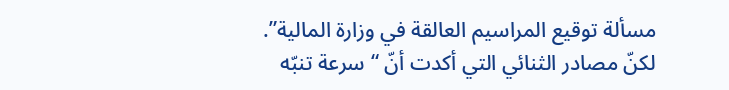مسألة توقيع المراسيم العالقة في وزارة المالية”.
لكنّ مصادر الثنائي التي أكدت أنّ “سرعة تنبّه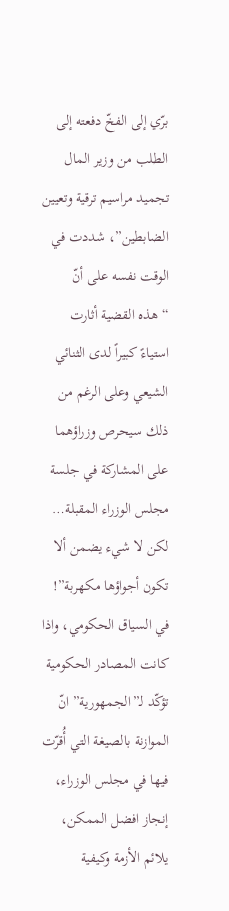برّي إلى الفخّ دفعته إلى الطلب من وزير المال تجميد مراسيم ترقية وتعيين الضابطين”، شددت في الوقت نفسه على أنّ “هذه القضية أثارت استياءً كبيراً لدى الثنائي الشيعي وعلى الرغم من ذلك سيحرص وزراؤهما على المشاركة في جلسة مجلس الوزراء المقبلة… لكن لا شيء يضمن ألا تكون أجواؤها مكهربة”!
في السياق الحكومي، واذا كانت المصادر الحكومية تؤكّد لـ”الجمهورية” انّ الموازنة بالصيغة التي أُقرّت فيها في مجلس الوزراء، إنجاز افضل الممكن، يلائم الأزمة وكيفية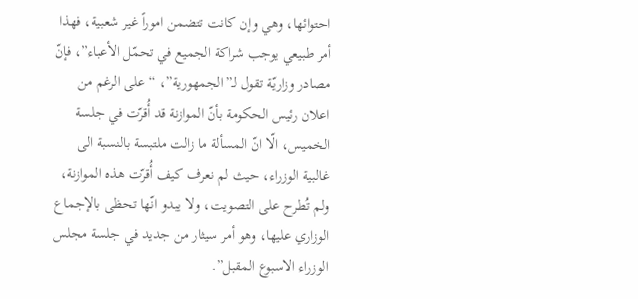احتوائها، وهي وإن كانت تتضمن اموراً غير شعبية، فهذا أمر طبيعي يوجب شراكة الجميع في تحمّل الأعباء”، فإنّ مصادر وزاريّة تقول لـ”الجمهورية”، “على الرغم من اعلان رئيس الحكومة بأنّ الموازنة قد أُقرّت في جلسة الخميس، الّا انّ المسألة ما زالت ملتبسة بالنسبة الى غالبية الوزراء، حيث لم نعرف كيف أُقرّت هذه الموازنة، ولم تُطرح على التصويت، ولا يبدو انّها تحظى بالإجماع الوزاري عليها، وهو أمر سيثار من جديد في جلسة مجلس الوزراء الاسبوع المقبل”.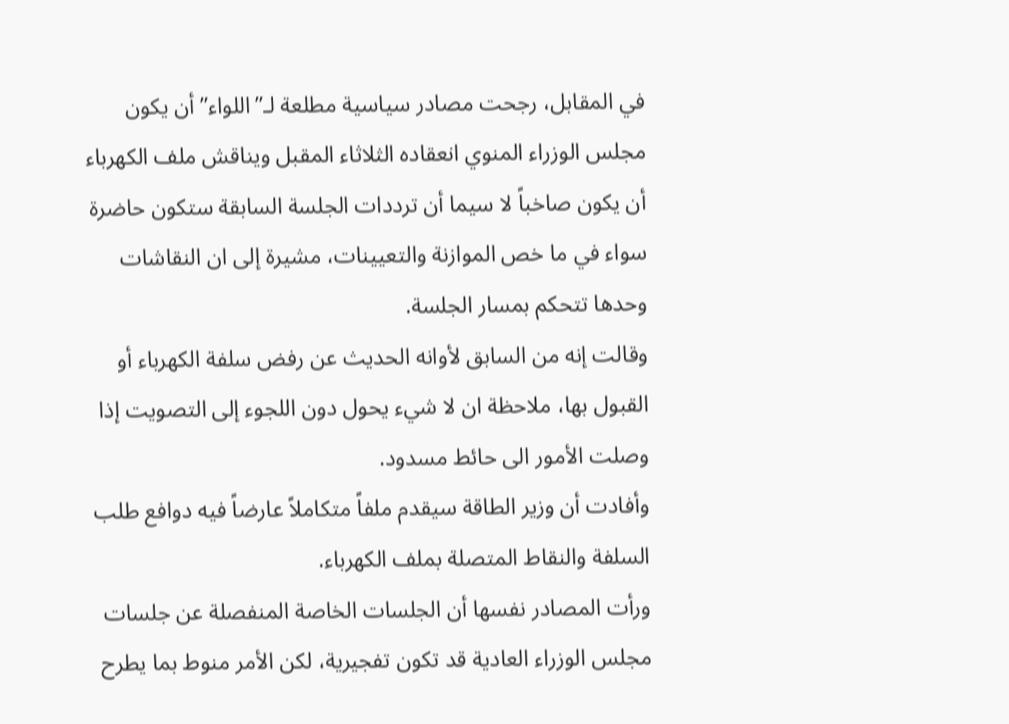في المقابل، رجحت مصادر سياسية مطلعة لـ”اللواء” أن يكون مجلس الوزراء المنوي انعقاده الثلاثاء المقبل ويناقش ملف الكهرباء أن يكون صاخباً لا سيما أن ترددات الجلسة السابقة ستكون حاضرة سواء في ما خص الموازنة والتعيينات، مشيرة إلى ان النقاشات وحدها تتحكم بمسار الجلسة.
وقالت إنه من السابق لأوانه الحديث عن رفض سلفة الكهرباء أو القبول بها، ملاحظة ان لا شيء يحول دون اللجوء إلى التصويت إذا وصلت الأمور الى حائط مسدود.
وأفادت أن وزير الطاقة سيقدم ملفاً متكاملاً عارضاً فيه دوافع طلب السلفة والنقاط المتصلة بملف الكهرباء.
ورأت المصادر نفسها أن الجلسات الخاصة المنفصلة عن جلسات مجلس الوزراء العادية قد تكون تفجيرية، لكن الأمر منوط بما يطرح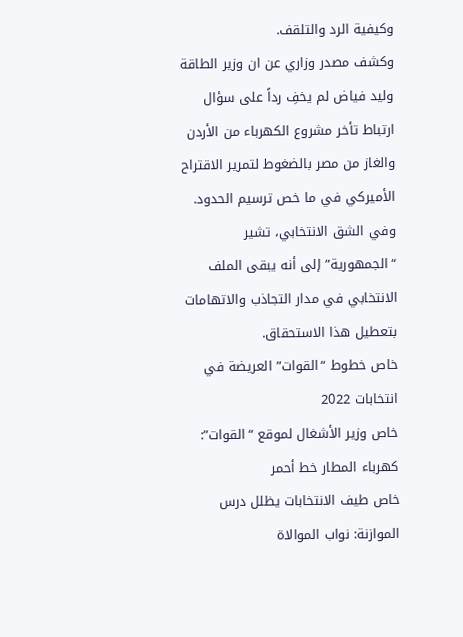وكيفية الرد والتلقف.
وكشف مصدر وزاري عن ان وزير الطاقة وليد فياض لم يخفِ رداً على سؤال ارتباط تأخر مشروع الكهرباء من الأردن والغاز من مصر بالضغوط لتمرير الاقتراح الأميركي في ما خص ترسيم الحدود.
وفي الشق الانتخابي، تشير “الجمهورية” إلى أنه يبقى الملف الانتخابي في مدار التجاذب والاتهامات بتعطيل هذا الاستحقاق.
خاص خطوط “القوات” العريضة في انتخابات 2022
خاص وزير الأشغال لموقع “القوات”: كهرباء المطار خط أحمر
خاص طيف الانتخابات يظلل درس الموازنة: نواب الموالاة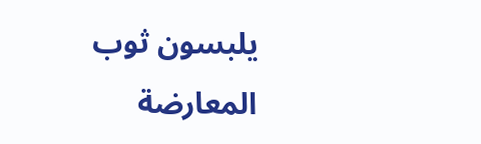يلبسون ثوب المعارضة